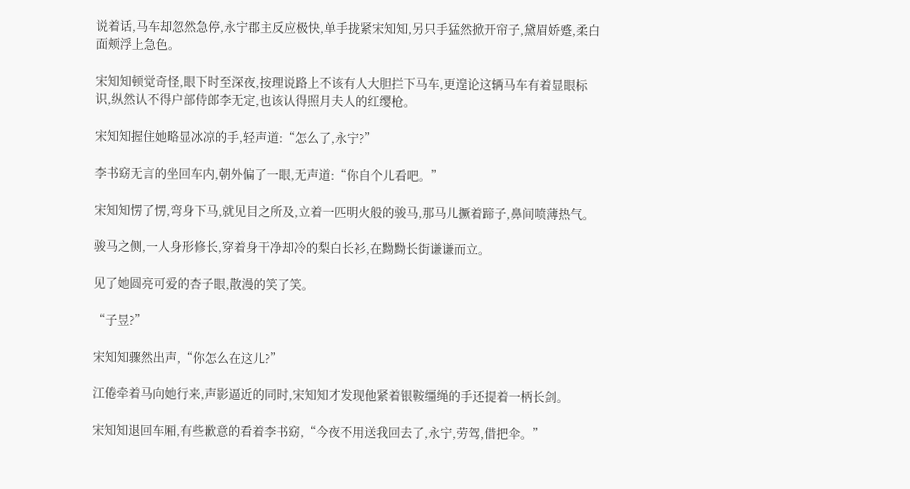说着话,马车却忽然急停,永宁郡主反应极快,单手拢紧宋知知,另只手猛然掀开帘子,黛眉娇蹙,柔白面颊浮上急色。

宋知知顿觉奇怪,眼下时至深夜,按理说路上不该有人大胆拦下马车,更遑论这辆马车有着显眼标识,纵然认不得户部侍郎李无定,也该认得照月夫人的红缨枪。

宋知知握住她略显冰凉的手,轻声道:“怎么了,永宁?”

李书窈无言的坐回车内,朝外偏了一眼,无声道:“你自个儿看吧。”

宋知知愣了愣,弯身下马,就见目之所及,立着一匹明火般的骏马,那马儿撅着蹄子,鼻间喷薄热气。

骏马之侧,一人身形修长,穿着身干净却冷的梨白长衫,在黝黝长街谦谦而立。

见了她圆亮可爱的杏子眼,散漫的笑了笑。

“子昱?”

宋知知骤然出声,“你怎么在这儿?”

江倦牵着马向她行来,声影逼近的同时,宋知知才发现他紧着银鞍缰绳的手还提着一柄长剑。

宋知知退回车厢,有些歉意的看着李书窈,“今夜不用送我回去了,永宁,劳驾,借把伞。”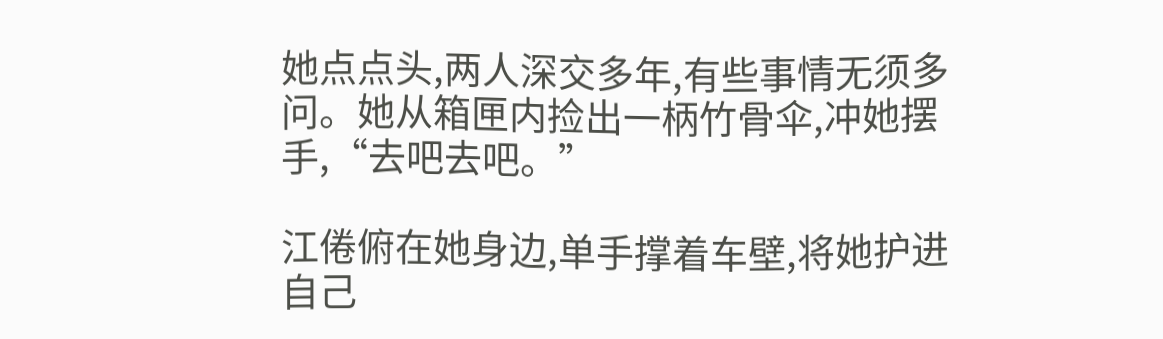她点点头,两人深交多年,有些事情无须多问。她从箱匣内捡出一柄竹骨伞,冲她摆手,“去吧去吧。”

江倦俯在她身边,单手撑着车壁,将她护进自己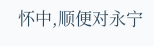怀中,顺便对永宁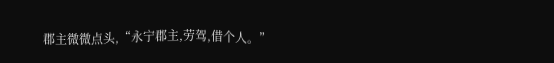郡主微微点头,“永宁郡主,劳驾,借个人。”